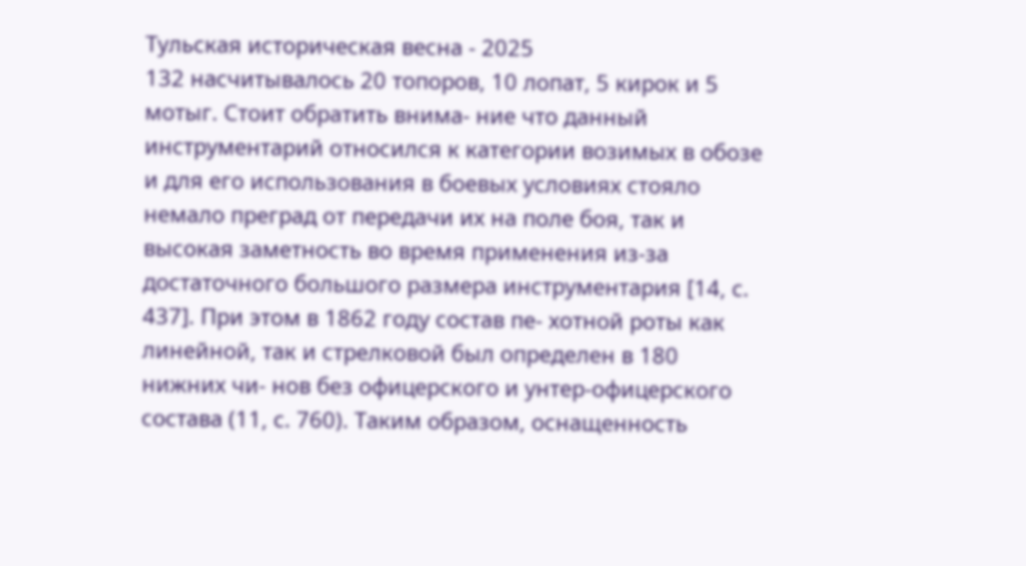Тульская историческая весна - 2025
132 насчитывалось 20 топоров, 10 лопат, 5 кирок и 5 мотыг. Стоит обратить внима- ние что данный инструментарий относился к категории возимых в обозе и для его использования в боевых условиях стояло немало преград от передачи их на поле боя, так и высокая заметность во время применения из-за достаточного большого размера инструментария [14, с. 437]. При этом в 1862 году состав пе- хотной роты как линейной, так и стрелковой был определен в 180 нижних чи- нов без офицерского и унтер-офицерского состава (11, с. 760). Таким образом, оснащенность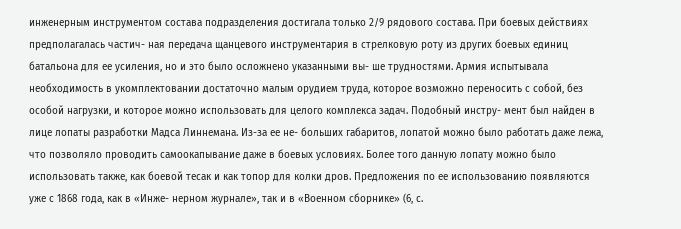инженерным инструментом состава подразделения достигала только 2/9 рядового состава. При боевых действиях предполагалась частич- ная передача щанцевого инструментария в стрелковую роту из других боевых единиц батальона для ее усиления, но и это было осложнено указанными вы- ше трудностями. Армия испытывала необходимость в укомплектовании достаточно малым орудием труда, которое возможно переносить с собой, без особой нагрузки, и которое можно использовать для целого комплекса задач. Подобный инстру- мент был найден в лице лопаты разработки Мадса Линнемана. Из-за ее не- больших габаритов, лопатой можно было работать даже лежа, что позволяло проводить самоокапывание даже в боевых условиях. Более того данную лопату можно было использовать также, как боевой тесак и как топор для колки дров. Предложения по ее использованию появляются уже с 1868 года, как в «Инже- нерном журнале», так и в «Военном сборнике» (6, с.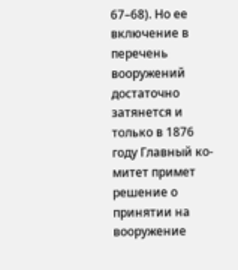67–68). Но ее включение в перечень вооружений достаточно затянется и только в 1876 году Главный ко- митет примет решение о принятии на вооружение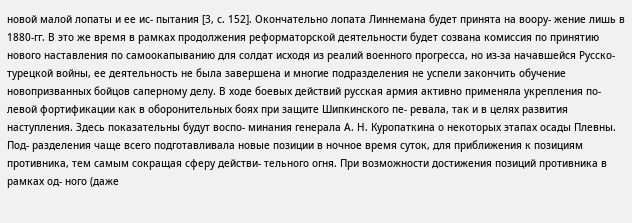новой малой лопаты и ее ис- пытания [3, с. 152]. Окончательно лопата Линнемана будет принята на воору- жение лишь в 1880-гг. В это же время в рамках продолжения реформаторской деятельности будет созвана комиссия по принятию нового наставления по самоокапыванию для солдат исходя из реалий военного прогресса, но из-за начавшейся Русско- турецкой войны, ее деятельность не была завершена и многие подразделения не успели закончить обучение новопризванных бойцов саперному делу. В ходе боевых действий русская армия активно применяла укрепления по- левой фортификации как в оборонительных боях при защите Шипкинского пе- ревала, так и в целях развития наступления. Здесь показательны будут воспо- минания генерала А. Н. Куропаткина о некоторых этапах осады Плевны. Под- разделения чаще всего подготавливала новые позиции в ночное время суток, для приближения к позициям противника, тем самым сокращая сферу действи- тельного огня. При возможности достижения позиций противника в рамках од- ного (даже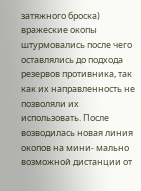затяжного броска) вражеские окопы штурмовались после чего оставлялись до подхода резервов противника, так как их направленность не позволяли их использовать. После возводилась новая линия окопов на мини- мально возможной дистанции от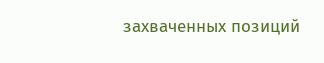захваченных позиций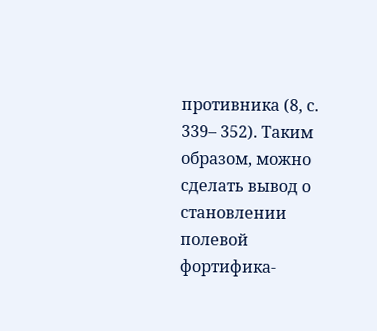противника (8, с. 339– 352). Таким образом, можно сделать вывод о становлении полевой фортифика-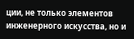ции, не только элементов инженерного искусства, но и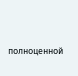полноценной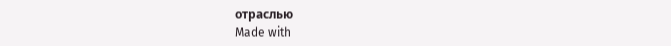отраслью
Made with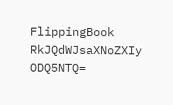FlippingBook
RkJQdWJsaXNoZXIy ODQ5NTQ=